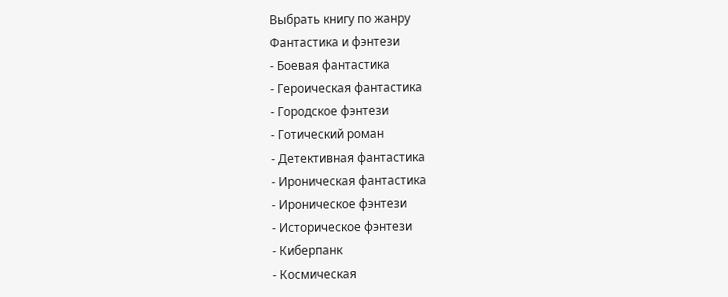Выбрать книгу по жанру
Фантастика и фэнтези
- Боевая фантастика
- Героическая фантастика
- Городское фэнтези
- Готический роман
- Детективная фантастика
- Ироническая фантастика
- Ироническое фэнтези
- Историческое фэнтези
- Киберпанк
- Космическая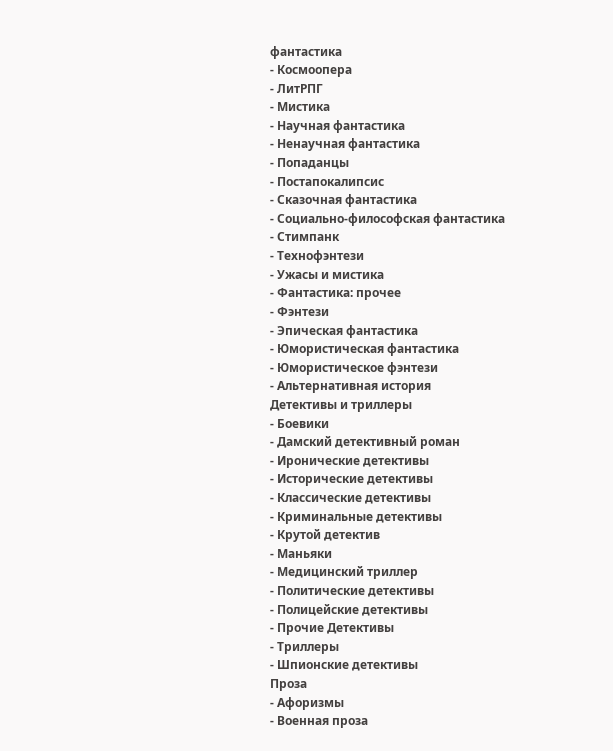фантастика
- Космоопера
- ЛитРПГ
- Мистика
- Научная фантастика
- Ненаучная фантастика
- Попаданцы
- Постапокалипсис
- Сказочная фантастика
- Социально-философская фантастика
- Стимпанк
- Технофэнтези
- Ужасы и мистика
- Фантастика: прочее
- Фэнтези
- Эпическая фантастика
- Юмористическая фантастика
- Юмористическое фэнтези
- Альтернативная история
Детективы и триллеры
- Боевики
- Дамский детективный роман
- Иронические детективы
- Исторические детективы
- Классические детективы
- Криминальные детективы
- Крутой детектив
- Маньяки
- Медицинский триллер
- Политические детективы
- Полицейские детективы
- Прочие Детективы
- Триллеры
- Шпионские детективы
Проза
- Афоризмы
- Военная проза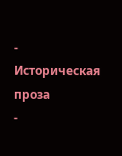- Историческая проза
-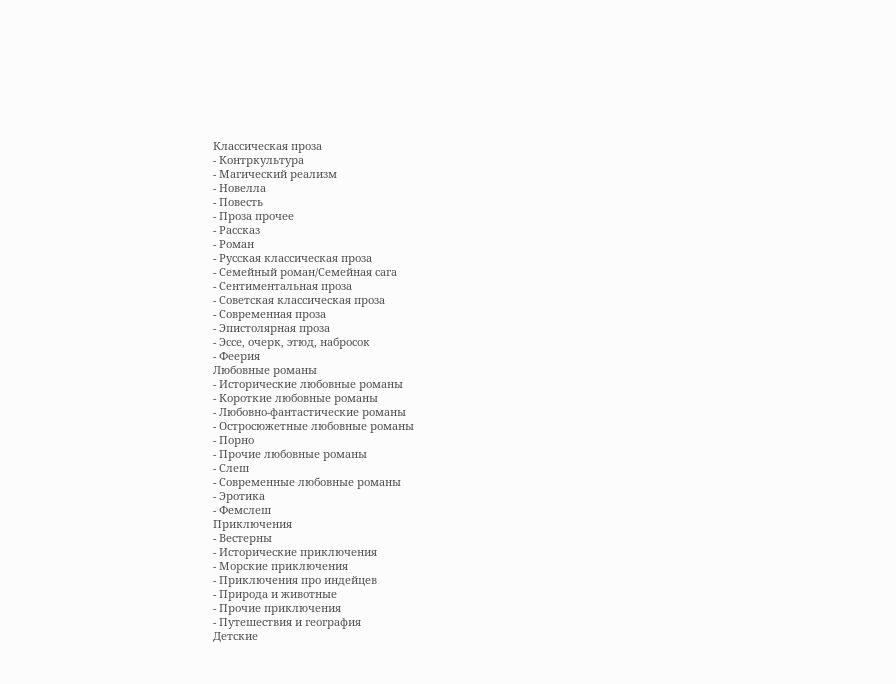Классическая проза
- Контркультура
- Магический реализм
- Новелла
- Повесть
- Проза прочее
- Рассказ
- Роман
- Русская классическая проза
- Семейный роман/Семейная сага
- Сентиментальная проза
- Советская классическая проза
- Современная проза
- Эпистолярная проза
- Эссе, очерк, этюд, набросок
- Феерия
Любовные романы
- Исторические любовные романы
- Короткие любовные романы
- Любовно-фантастические романы
- Остросюжетные любовные романы
- Порно
- Прочие любовные романы
- Слеш
- Современные любовные романы
- Эротика
- Фемслеш
Приключения
- Вестерны
- Исторические приключения
- Морские приключения
- Приключения про индейцев
- Природа и животные
- Прочие приключения
- Путешествия и география
Детские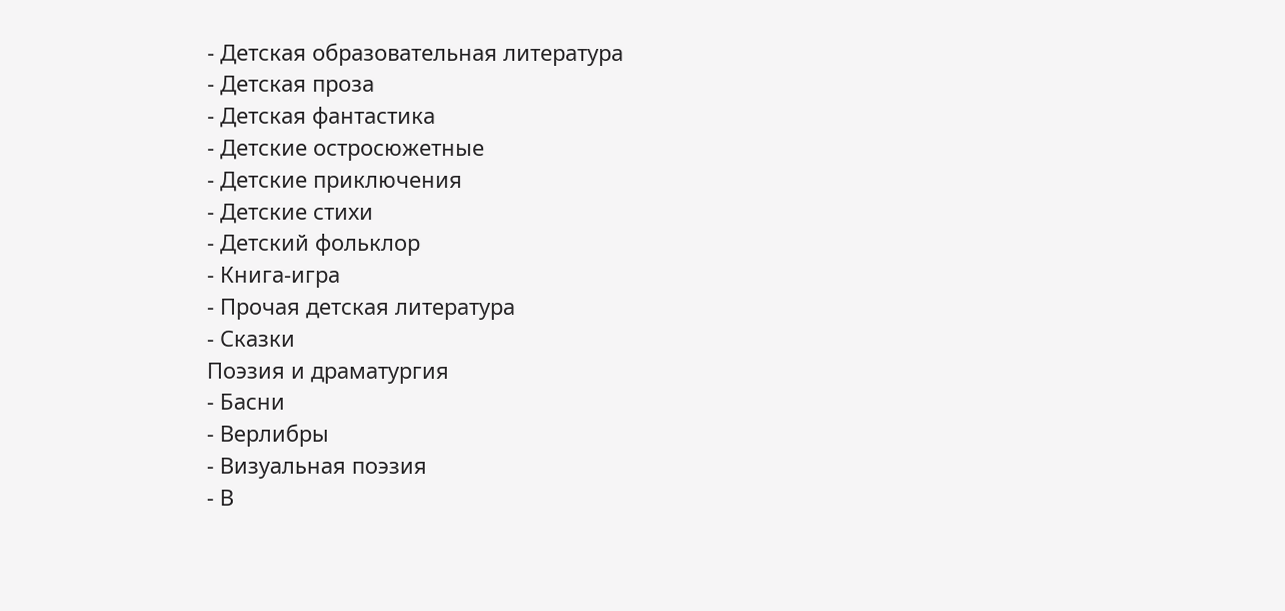- Детская образовательная литература
- Детская проза
- Детская фантастика
- Детские остросюжетные
- Детские приключения
- Детские стихи
- Детский фольклор
- Книга-игра
- Прочая детская литература
- Сказки
Поэзия и драматургия
- Басни
- Верлибры
- Визуальная поэзия
- В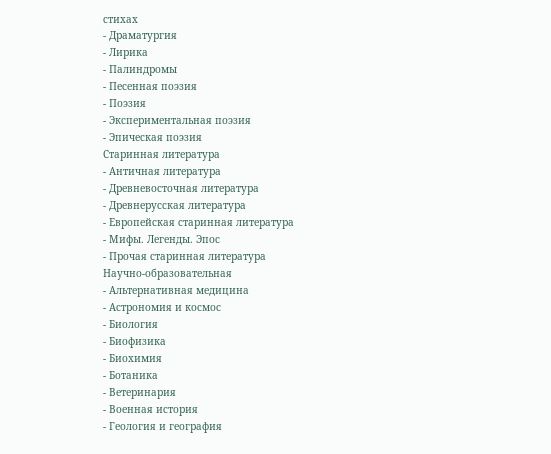стихах
- Драматургия
- Лирика
- Палиндромы
- Песенная поэзия
- Поэзия
- Экспериментальная поэзия
- Эпическая поэзия
Старинная литература
- Античная литература
- Древневосточная литература
- Древнерусская литература
- Европейская старинная литература
- Мифы. Легенды. Эпос
- Прочая старинная литература
Научно-образовательная
- Альтернативная медицина
- Астрономия и космос
- Биология
- Биофизика
- Биохимия
- Ботаника
- Ветеринария
- Военная история
- Геология и география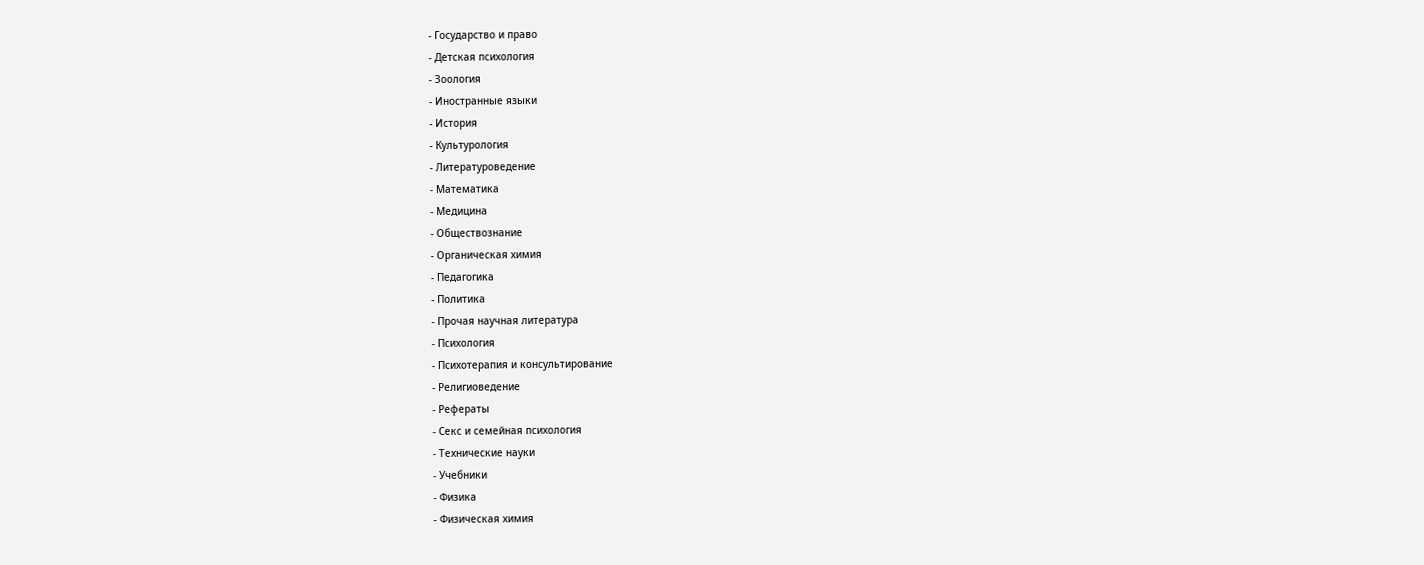- Государство и право
- Детская психология
- Зоология
- Иностранные языки
- История
- Культурология
- Литературоведение
- Математика
- Медицина
- Обществознание
- Органическая химия
- Педагогика
- Политика
- Прочая научная литература
- Психология
- Психотерапия и консультирование
- Религиоведение
- Рефераты
- Секс и семейная психология
- Технические науки
- Учебники
- Физика
- Физическая химия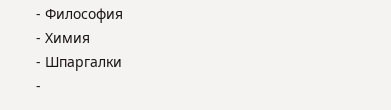- Философия
- Химия
- Шпаргалки
-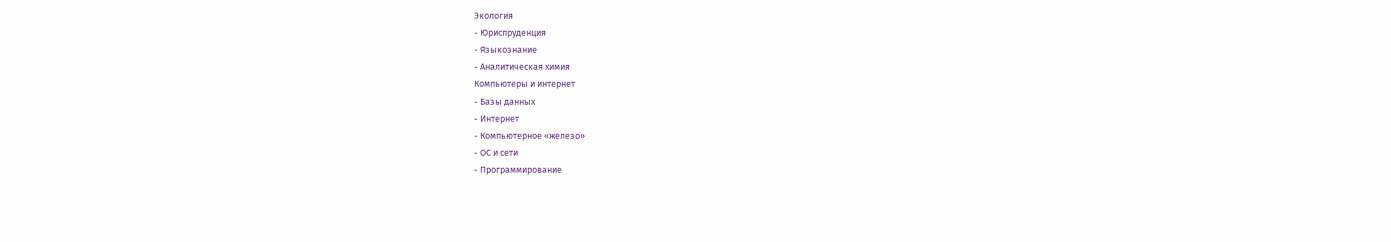Экология
- Юриспруденция
- Языкознание
- Аналитическая химия
Компьютеры и интернет
- Базы данных
- Интернет
- Компьютерное «железо»
- ОС и сети
- Программирование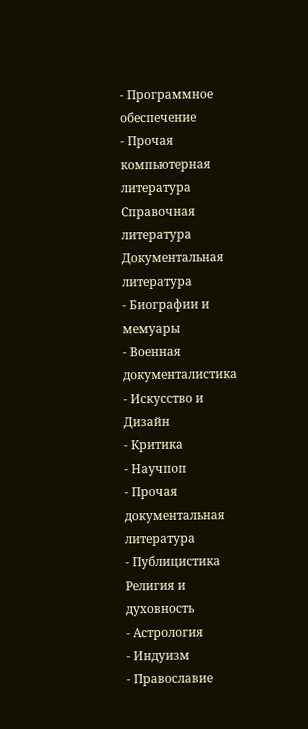- Программное обеспечение
- Прочая компьютерная литература
Справочная литература
Документальная литература
- Биографии и мемуары
- Военная документалистика
- Искусство и Дизайн
- Критика
- Научпоп
- Прочая документальная литература
- Публицистика
Религия и духовность
- Астрология
- Индуизм
- Православие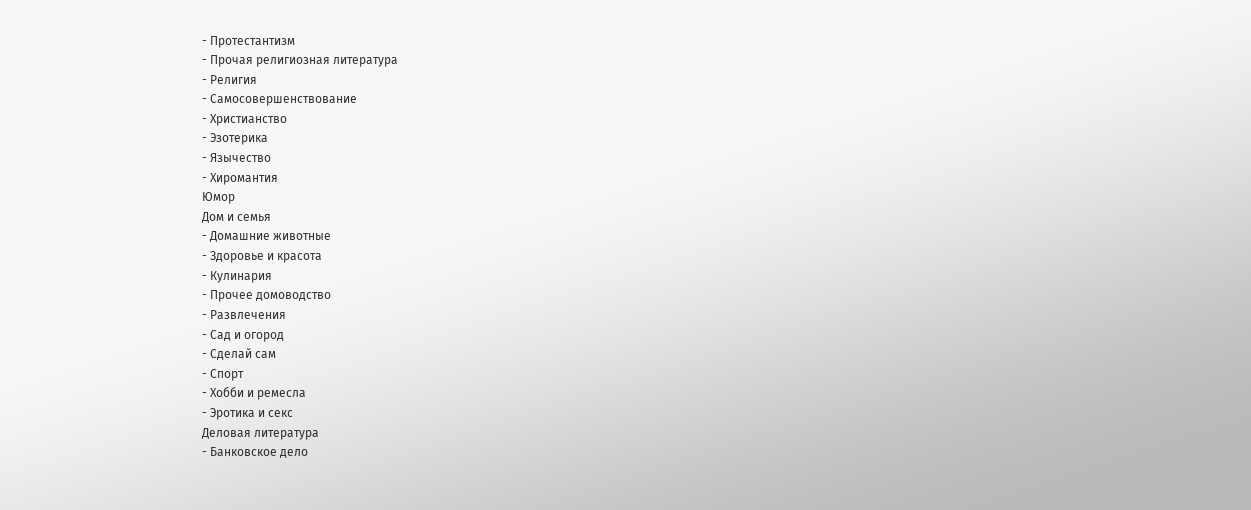- Протестантизм
- Прочая религиозная литература
- Религия
- Самосовершенствование
- Христианство
- Эзотерика
- Язычество
- Хиромантия
Юмор
Дом и семья
- Домашние животные
- Здоровье и красота
- Кулинария
- Прочее домоводство
- Развлечения
- Сад и огород
- Сделай сам
- Спорт
- Хобби и ремесла
- Эротика и секс
Деловая литература
- Банковское дело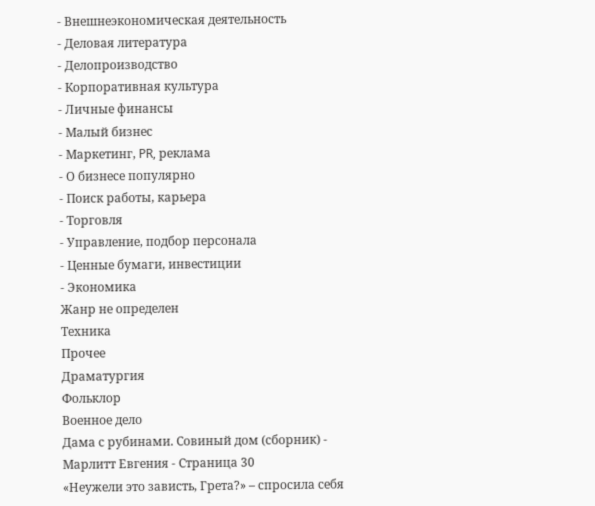- Внешнеэкономическая деятельность
- Деловая литература
- Делопроизводство
- Корпоративная культура
- Личные финансы
- Малый бизнес
- Маркетинг, PR, реклама
- О бизнесе популярно
- Поиск работы, карьера
- Торговля
- Управление, подбор персонала
- Ценные бумаги, инвестиции
- Экономика
Жанр не определен
Техника
Прочее
Драматургия
Фольклор
Военное дело
Дама с рубинами. Совиный дом (сборник) - Марлитт Евгения - Страница 30
«Неужели это зависть, Грета?» – спросила себя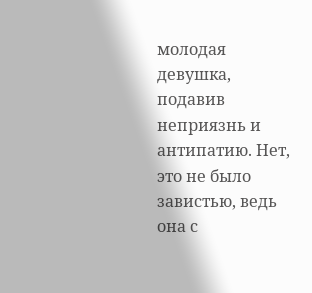молодая девушка, подавив неприязнь и антипатию. Нет, это не было завистью, ведь она с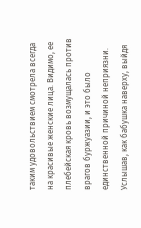таким удовольствием смотрела всегда на красивые женские лица. Видимо, ее плебейская кровь возмущалась против врагов буржуазии, и это было единственной причиной неприязни. Услышав, как бабушка наверху, выйдя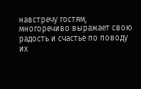навстречу гостям, многоречиво выражает свою радость и счастье по поводу их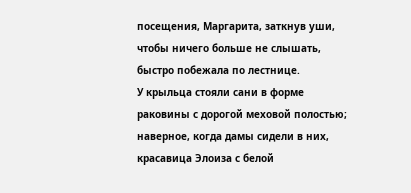посещения, Маргарита, заткнув уши, чтобы ничего больше не слышать, быстро побежала по лестнице.
У крыльца стояли сани в форме раковины с дорогой меховой полостью; наверное, когда дамы сидели в них, красавица Элоиза с белой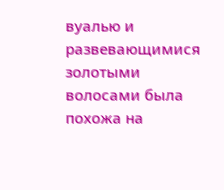вуалью и развевающимися золотыми волосами была похожа на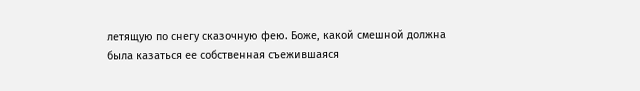летящую по снегу сказочную фею. Боже, какой смешной должна была казаться ее собственная съежившаяся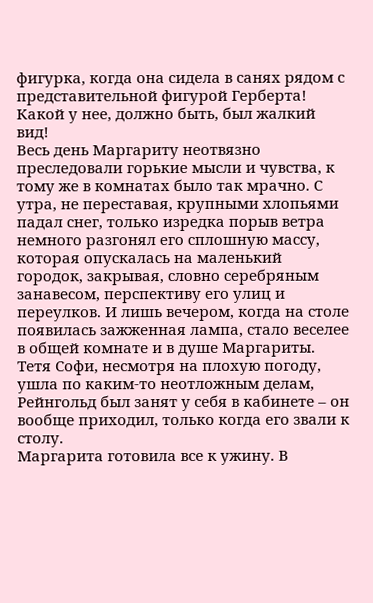фигурка, когда она сидела в санях рядом с представительной фигурой Герберта! Какой у нее, должно быть, был жалкий вид!
Весь день Маргариту неотвязно преследовали горькие мысли и чувства, к тому же в комнатах было так мрачно. С утра, не переставая, крупными хлопьями падал снег, только изредка порыв ветра немного разгонял его сплошную массу, которая опускалась на маленький городок, закрывая, словно серебряным занавесом, перспективу его улиц и переулков. И лишь вечером, когда на столе появилась зажженная лампа, стало веселее в общей комнате и в душе Маргариты.
Тетя Софи, несмотря на плохую погоду, ушла по каким-то неотложным делам, Рейнгольд был занят у себя в кабинете – он вообще приходил, только когда его звали к столу.
Маргарита готовила все к ужину. В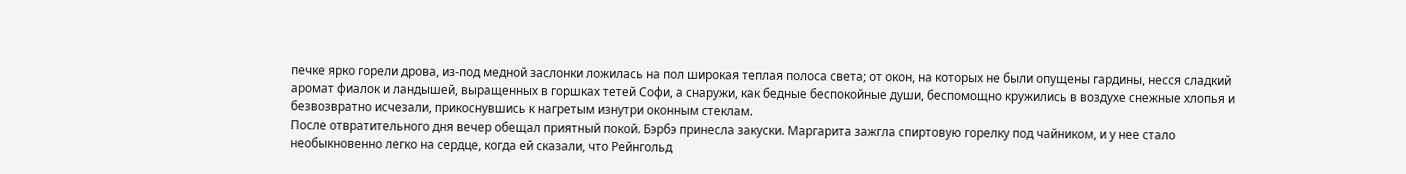печке ярко горели дрова, из-под медной заслонки ложилась на пол широкая теплая полоса света; от окон, на которых не были опущены гардины, несся сладкий аромат фиалок и ландышей, выращенных в горшках тетей Софи, а снаружи, как бедные беспокойные души, беспомощно кружились в воздухе снежные хлопья и безвозвратно исчезали, прикоснувшись к нагретым изнутри оконным стеклам.
После отвратительного дня вечер обещал приятный покой. Бэрбэ принесла закуски. Маргарита зажгла спиртовую горелку под чайником, и у нее стало необыкновенно легко на сердце, когда ей сказали, что Рейнгольд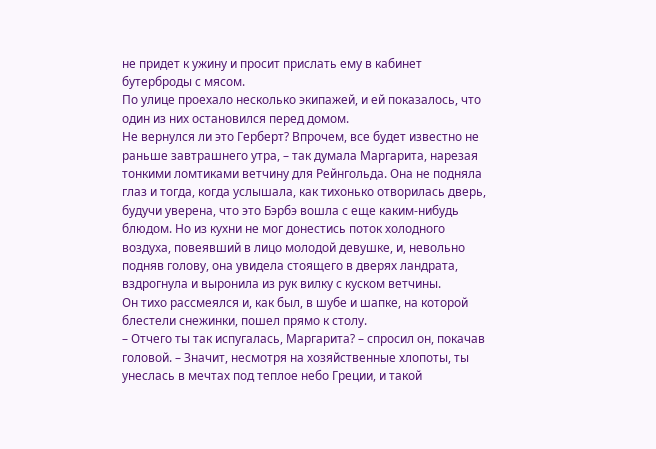не придет к ужину и просит прислать ему в кабинет бутерброды с мясом.
По улице проехало несколько экипажей, и ей показалось, что один из них остановился перед домом.
Не вернулся ли это Герберт? Впрочем, все будет известно не раньше завтрашнего утра, – так думала Маргарита, нарезая тонкими ломтиками ветчину для Рейнгольда. Она не подняла глаз и тогда, когда услышала, как тихонько отворилась дверь, будучи уверена, что это Бэрбэ вошла с еще каким-нибудь блюдом. Но из кухни не мог донестись поток холодного воздуха, повеявший в лицо молодой девушке, и, невольно подняв голову, она увидела стоящего в дверях ландрата, вздрогнула и выронила из рук вилку с куском ветчины.
Он тихо рассмеялся и, как был, в шубе и шапке, на которой блестели снежинки, пошел прямо к столу.
– Отчего ты так испугалась, Маргарита? – спросил он, покачав головой. – Значит, несмотря на хозяйственные хлопоты, ты унеслась в мечтах под теплое небо Греции, и такой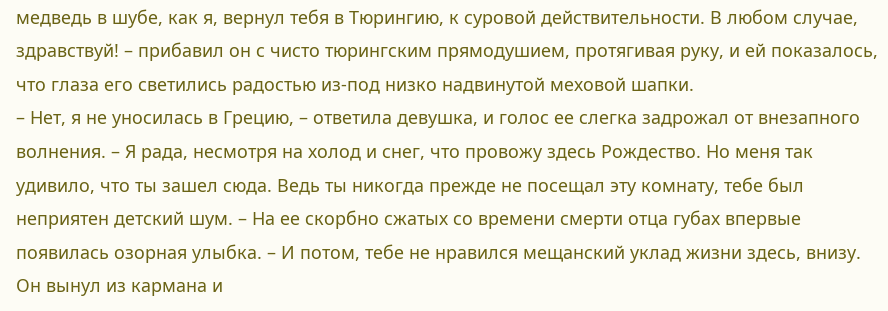медведь в шубе, как я, вернул тебя в Тюрингию, к суровой действительности. В любом случае, здравствуй! – прибавил он с чисто тюрингским прямодушием, протягивая руку, и ей показалось, что глаза его светились радостью из-под низко надвинутой меховой шапки.
– Нет, я не уносилась в Грецию, – ответила девушка, и голос ее слегка задрожал от внезапного волнения. – Я рада, несмотря на холод и снег, что провожу здесь Рождество. Но меня так удивило, что ты зашел сюда. Ведь ты никогда прежде не посещал эту комнату, тебе был неприятен детский шум. – На ее скорбно сжатых со времени смерти отца губах впервые появилась озорная улыбка. – И потом, тебе не нравился мещанский уклад жизни здесь, внизу.
Он вынул из кармана и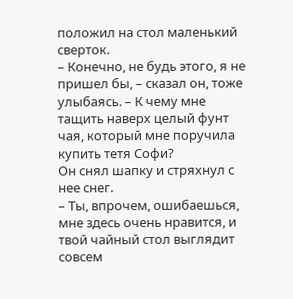положил на стол маленький сверток.
– Конечно, не будь этого, я не пришел бы, – сказал он, тоже улыбаясь. – К чему мне тащить наверх целый фунт чая, который мне поручила купить тетя Софи?
Он снял шапку и стряхнул с нее снег.
– Ты, впрочем, ошибаешься, мне здесь очень нравится, и твой чайный стол выглядит совсем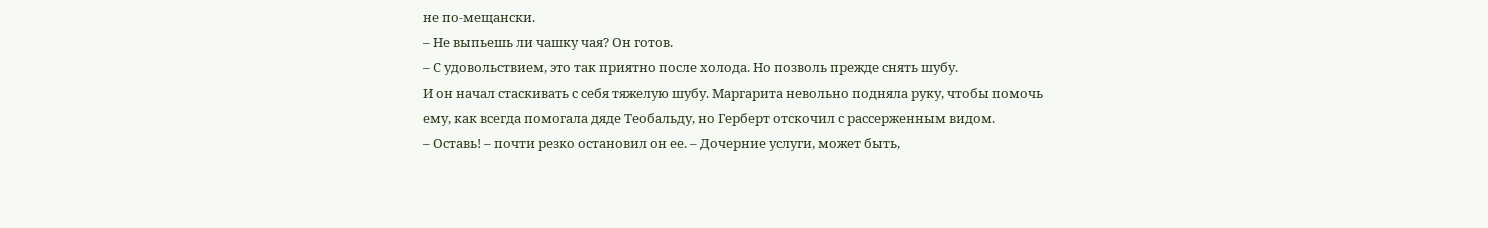не по-мещански.
– Не выпьешь ли чашку чая? Он готов.
– С удовольствием, это так приятно после холода. Но позволь прежде снять шубу.
И он начал стаскивать с себя тяжелую шубу. Маргарита невольно подняла руку, чтобы помочь ему, как всегда помогала дяде Теобальду, но Герберт отскочил с рассерженным видом.
– Оставь! – почти резко остановил он ее. – Дочерние услуги, может быть,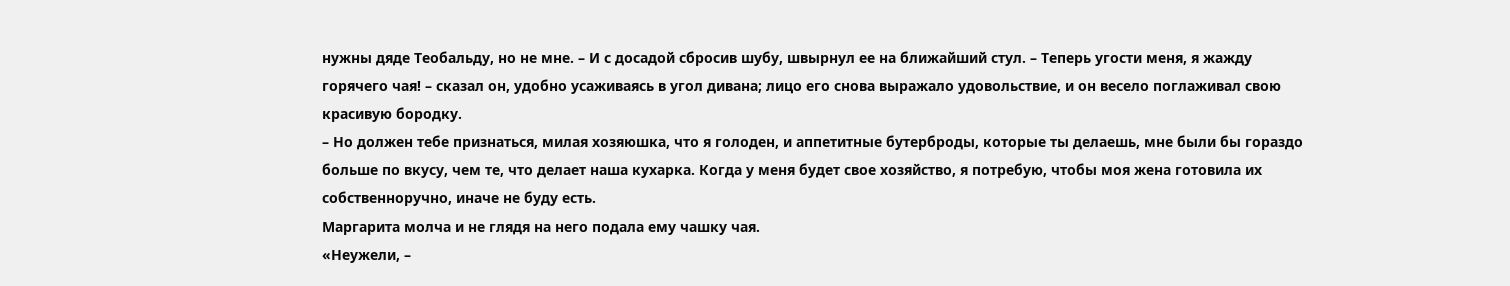нужны дяде Теобальду, но не мне. – И с досадой сбросив шубу, швырнул ее на ближайший стул. – Теперь угости меня, я жажду горячего чая! – сказал он, удобно усаживаясь в угол дивана; лицо его снова выражало удовольствие, и он весело поглаживал свою красивую бородку.
– Но должен тебе признаться, милая хозяюшка, что я голоден, и аппетитные бутерброды, которые ты делаешь, мне были бы гораздо больше по вкусу, чем те, что делает наша кухарка. Когда у меня будет свое хозяйство, я потребую, чтобы моя жена готовила их собственноручно, иначе не буду есть.
Маргарита молча и не глядя на него подала ему чашку чая.
«Неужели, –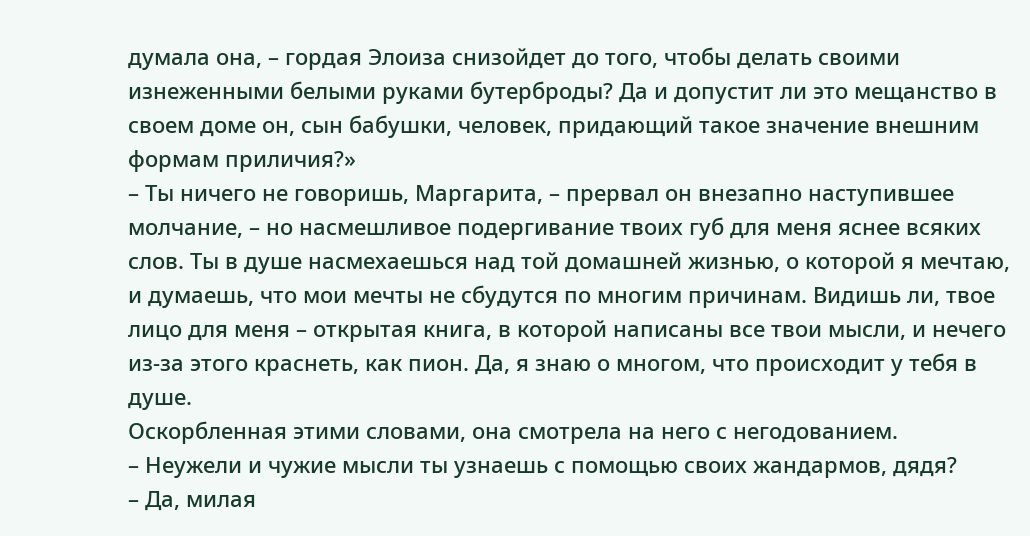думала она, – гордая Элоиза снизойдет до того, чтобы делать своими изнеженными белыми руками бутерброды? Да и допустит ли это мещанство в своем доме он, сын бабушки, человек, придающий такое значение внешним формам приличия?»
– Ты ничего не говоришь, Маргарита, – прервал он внезапно наступившее молчание, – но насмешливое подергивание твоих губ для меня яснее всяких слов. Ты в душе насмехаешься над той домашней жизнью, о которой я мечтаю, и думаешь, что мои мечты не сбудутся по многим причинам. Видишь ли, твое лицо для меня – открытая книга, в которой написаны все твои мысли, и нечего из-за этого краснеть, как пион. Да, я знаю о многом, что происходит у тебя в душе.
Оскорбленная этими словами, она смотрела на него с негодованием.
– Неужели и чужие мысли ты узнаешь с помощью своих жандармов, дядя?
– Да, милая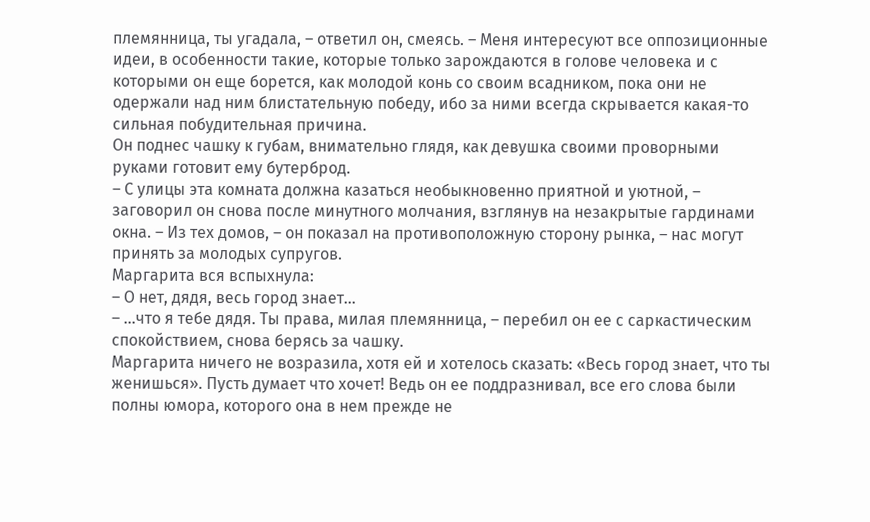племянница, ты угадала, – ответил он, смеясь. – Меня интересуют все оппозиционные идеи, в особенности такие, которые только зарождаются в голове человека и с которыми он еще борется, как молодой конь со своим всадником, пока они не одержали над ним блистательную победу, ибо за ними всегда скрывается какая-то сильная побудительная причина.
Он поднес чашку к губам, внимательно глядя, как девушка своими проворными руками готовит ему бутерброд.
– С улицы эта комната должна казаться необыкновенно приятной и уютной, – заговорил он снова после минутного молчания, взглянув на незакрытые гардинами окна. – Из тех домов, – он показал на противоположную сторону рынка, – нас могут принять за молодых супругов.
Маргарита вся вспыхнула:
– О нет, дядя, весь город знает…
– …что я тебе дядя. Ты права, милая племянница, – перебил он ее с саркастическим спокойствием, снова берясь за чашку.
Маргарита ничего не возразила, хотя ей и хотелось сказать: «Весь город знает, что ты женишься». Пусть думает что хочет! Ведь он ее поддразнивал, все его слова были полны юмора, которого она в нем прежде не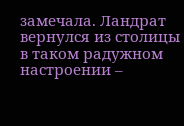замечала. Ландрат вернулся из столицы в таком радужном настроении –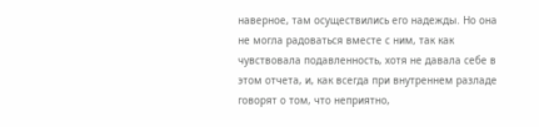наверное, там осуществились его надежды. Но она не могла радоваться вместе с ним, так как чувствовала подавленность, хотя не давала себе в этом отчета, и, как всегда при внутреннем разладе говорят о том, что неприятно,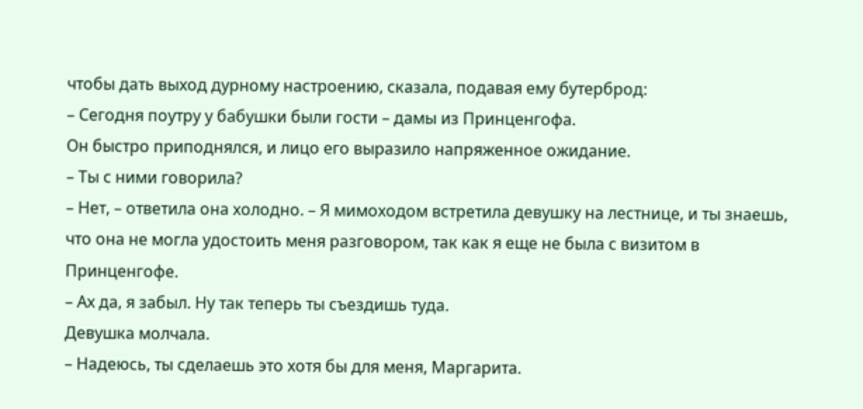чтобы дать выход дурному настроению, сказала, подавая ему бутерброд:
– Сегодня поутру у бабушки были гости – дамы из Принценгофа.
Он быстро приподнялся, и лицо его выразило напряженное ожидание.
– Ты с ними говорила?
– Нет, – ответила она холодно. – Я мимоходом встретила девушку на лестнице, и ты знаешь, что она не могла удостоить меня разговором, так как я еще не была с визитом в Принценгофе.
– Ах да, я забыл. Ну так теперь ты съездишь туда.
Девушка молчала.
– Надеюсь, ты сделаешь это хотя бы для меня, Маргарита.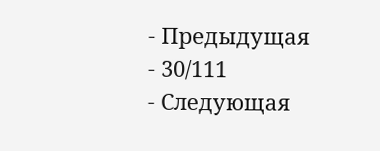- Предыдущая
- 30/111
- Следующая